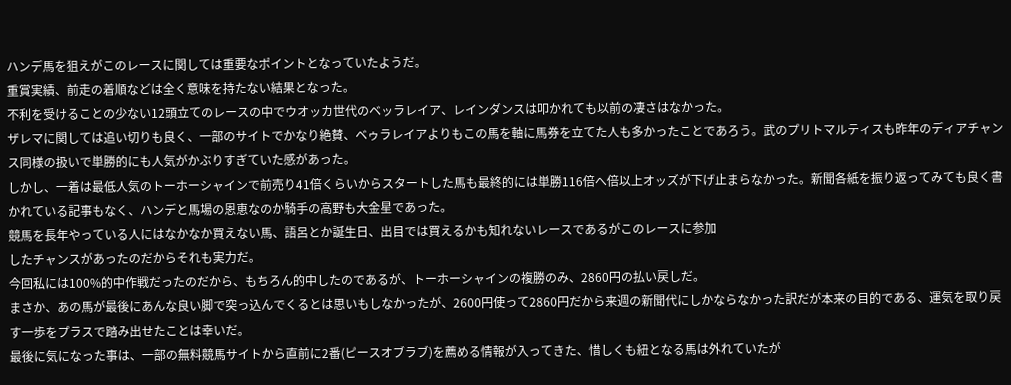ハンデ馬を狙えがこのレースに関しては重要なポイントとなっていたようだ。
重賞実績、前走の着順などは全く意味を持たない結果となった。
不利を受けることの少ない12頭立てのレースの中でウオッカ世代のベッラレイア、レインダンスは叩かれても以前の凄さはなかった。
ザレマに関しては追い切りも良く、一部のサイトでかなり絶賛、ベゥラレイアよりもこの馬を軸に馬券を立てた人も多かったことであろう。武のプリトマルティスも昨年のディアチャンス同様の扱いで単勝的にも人気がかぶりすぎていた感があった。
しかし、一着は最低人気のトーホーシャインで前売り41倍くらいからスタートした馬も最終的には単勝116倍へ倍以上オッズが下げ止まらなかった。新聞各紙を振り返ってみても良く書かれている記事もなく、ハンデと馬場の恩恵なのか騎手の高野も大金星であった。
競馬を長年やっている人にはなかなか買えない馬、語呂とか誕生日、出目では買えるかも知れないレースであるがこのレースに参加
したチャンスがあったのだからそれも実力だ。
今回私には100%的中作戦だったのだから、もちろん的中したのであるが、トーホーシャインの複勝のみ、2860円の払い戻しだ。
まさか、あの馬が最後にあんな良い脚で突っ込んでくるとは思いもしなかったが、2600円使って2860円だから来週の新聞代にしかならなかった訳だが本来の目的である、運気を取り戻す一歩をプラスで踏み出せたことは幸いだ。
最後に気になった事は、一部の無料競馬サイトから直前に2番(ピースオブラブ)を薦める情報が入ってきた、惜しくも紐となる馬は外れていたが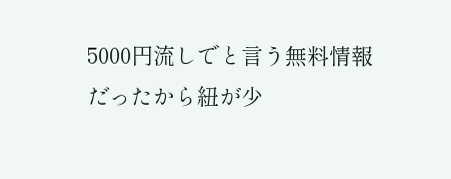5000円流しでと言う無料情報だったから紐が少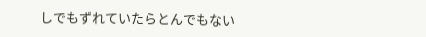しでもずれていたらとんでもない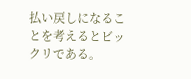払い戻しになることを考えるとビックリである。